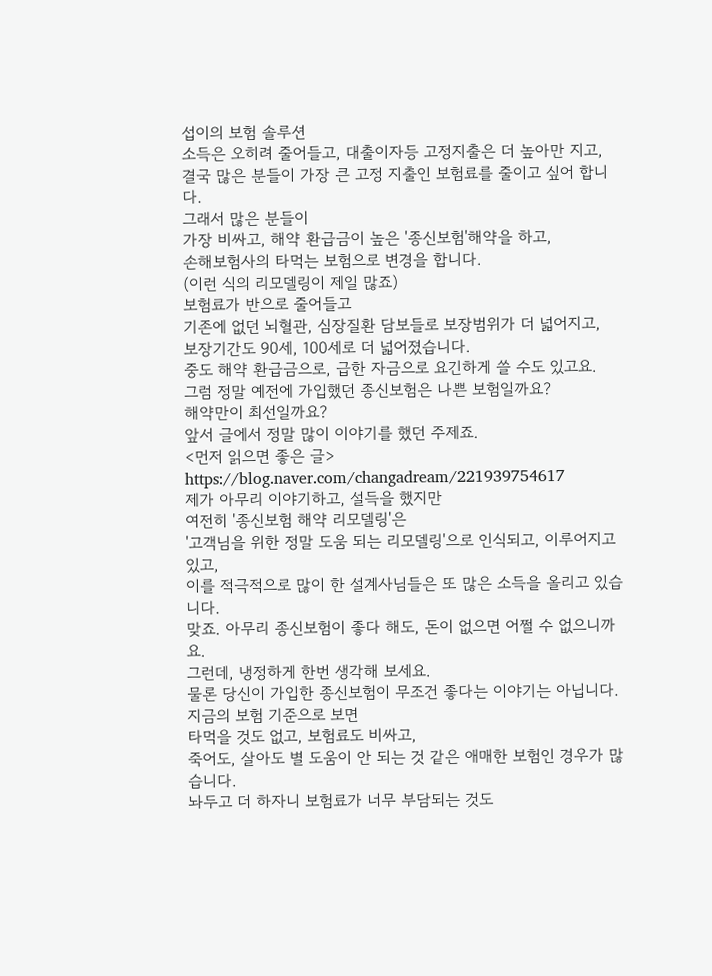섭이의 보험 솔루션
소득은 오히려 줄어들고, 대출이자등 고정지출은 더 높아만 지고,
결국 많은 분들이 가장 큰 고정 지출인 보험료를 줄이고 싶어 합니다.
그래서 많은 분들이
가장 비싸고, 해약 환급금이 높은 '종신보험'해약을 하고,
손해보험사의 타먹는 보험으로 변경을 합니다.
(이런 식의 리모델링이 제일 많죠)
보험료가 반으로 줄어들고
기존에 없던 뇌혈관, 심장질환 담보들로 보장범위가 더 넓어지고,
보장기간도 90세, 100세로 더 넓어졌습니다.
중도 해약 환급금으로, 급한 자금으로 요긴하게 쓸 수도 있고요.
그럼 정말 예전에 가입했던 종신보험은 나쁜 보험일까요?
해약만이 최선일까요?
앞서 글에서 정말 많이 이야기를 했던 주제죠.
<먼저 읽으면 좋은 글>
https://blog.naver.com/changadream/221939754617
제가 아무리 이야기하고, 설득을 했지만
여전히 '종신보험 해약 리모델링'은
'고객님을 위한 정말 도움 되는 리모델링'으로 인식되고, 이루어지고 있고,
이를 적극적으로 많이 한 설계사님들은 또 많은 소득을 올리고 있습니다.
맞죠. 아무리 종신보험이 좋다 해도, 돈이 없으면 어쩔 수 없으니까요.
그런데, 냉정하게 한번 생각해 보세요.
물론 당신이 가입한 종신보험이 무조건 좋다는 이야기는 아닙니다.
지금의 보험 기준으로 보면
타먹을 것도 없고, 보험료도 비싸고,
죽어도, 살아도 별 도움이 안 되는 것 같은 애매한 보험인 경우가 많습니다.
놔두고 더 하자니 보험료가 너무 부담되는 것도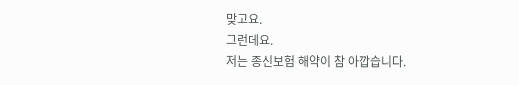맞고요.
그런데요.
저는 종신보험 해약이 참 아깝습니다.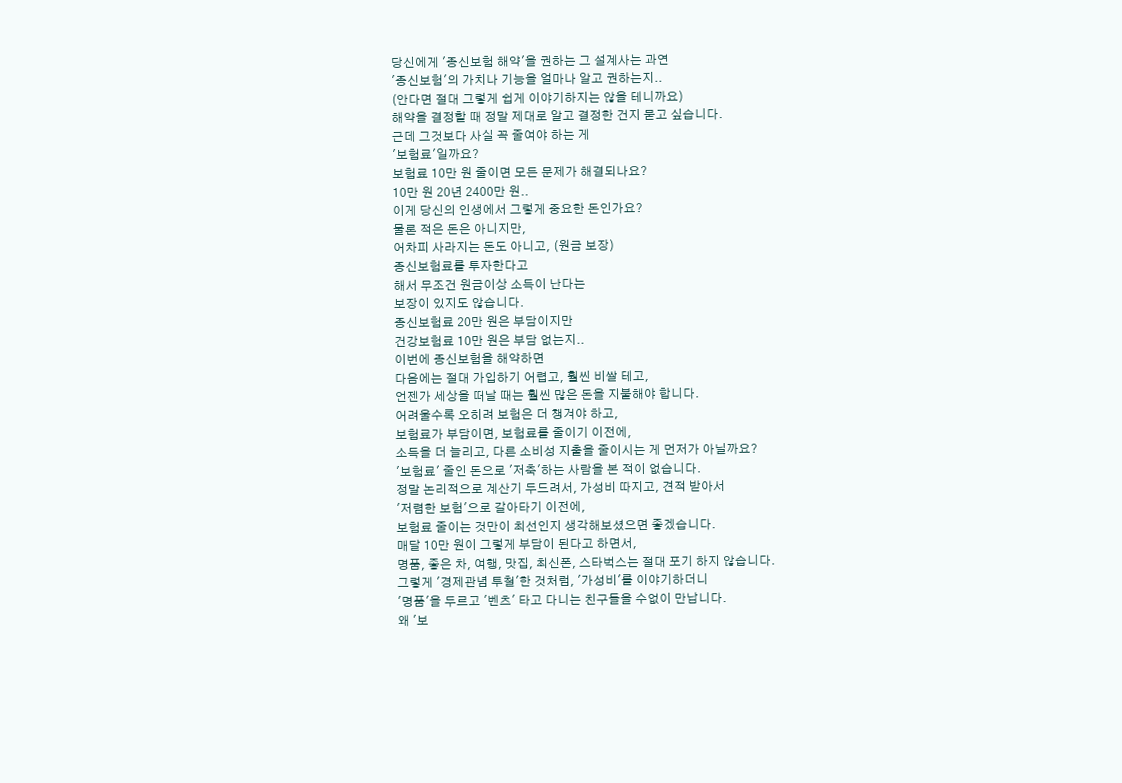당신에게 '종신보험 해약'을 권하는 그 설계사는 과연
'종신보험'의 가치나 기능을 얼마나 알고 권하는지..
(안다면 절대 그렇게 쉽게 이야기하지는 않을 테니까요)
해약을 결정할 때 정말 제대로 알고 결정한 건지 묻고 싶습니다.
근데 그것보다 사실 꼭 줄여야 하는 게
'보험료'일까요?
보험료 10만 원 줄이면 모든 문제가 해결되나요?
10만 원 20년 2400만 원..
이게 당신의 인생에서 그렇게 중요한 돈인가요?
물론 적은 돈은 아니지만,
어차피 사라지는 돈도 아니고, (원금 보장)
종신보험료를 투자한다고
해서 무조건 원금이상 소득이 난다는
보장이 있지도 않습니다.
종신보험료 20만 원은 부담이지만
건강보험료 10만 원은 부담 없는지..
이번에 종신보험을 해약하면
다음에는 절대 가입하기 어렵고, 훨씬 비쌀 테고,
언젠가 세상을 떠날 때는 훨씬 많은 돈을 지불해야 합니다.
어려울수록 오히려 보험은 더 챙겨야 하고,
보험료가 부담이면, 보험료를 줄이기 이전에,
소득을 더 늘리고, 다른 소비성 지출을 줄이시는 게 먼저가 아닐까요?
'보험료' 줄인 돈으로 '저축'하는 사람을 본 적이 없습니다.
정말 논리적으로 계산기 두드려서, 가성비 따지고, 견적 받아서
'저렴한 보험'으로 갈아타기 이전에,
보험료 줄이는 것만이 최선인지 생각해보셨으면 좋겠습니다.
매달 10만 원이 그렇게 부담이 된다고 하면서,
명품, 좋은 차, 여행, 맛집, 최신폰, 스타벅스는 절대 포기 하지 않습니다.
그렇게 '경제관념 투철'한 것처럼, '가성비'를 이야기하더니
'명품'을 두르고 '벤츠' 타고 다니는 친구들을 수없이 만납니다.
왜 '보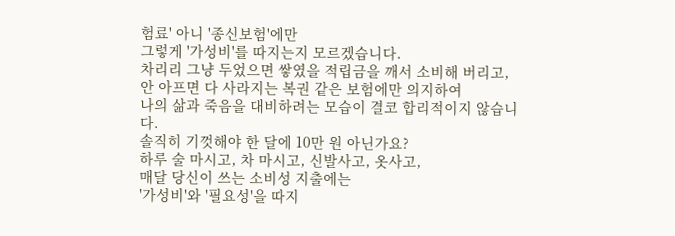험료' 아니 '종신보험'에만
그렇게 '가성비'를 따지는지 모르겠습니다.
차리리 그냥 두었으면 쌓였을 적립금을 깨서 소비해 버리고,
안 아프면 다 사라지는 복권 같은 보험에만 의지하여
나의 삶과 죽음을 대비하려는 모습이 결코 합리적이지 않습니다.
솔직히 기껏해야 한 달에 10만 원 아닌가요?
하루 술 마시고, 차 마시고, 신발사고, 옷사고,
매달 당신이 쓰는 소비성 지출에는
'가성비'와 '필요성'을 따지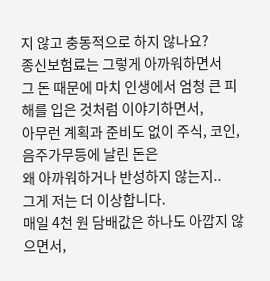지 않고 충동적으로 하지 않나요?
종신보험료는 그렇게 아까워하면서
그 돈 때문에 마치 인생에서 엄청 큰 피해를 입은 것처럼 이야기하면서,
아무런 계획과 준비도 없이 주식, 코인, 음주가무등에 날린 돈은
왜 아까워하거나 반성하지 않는지..
그게 저는 더 이상합니다.
매일 4천 원 담배값은 하나도 아깝지 않으면서,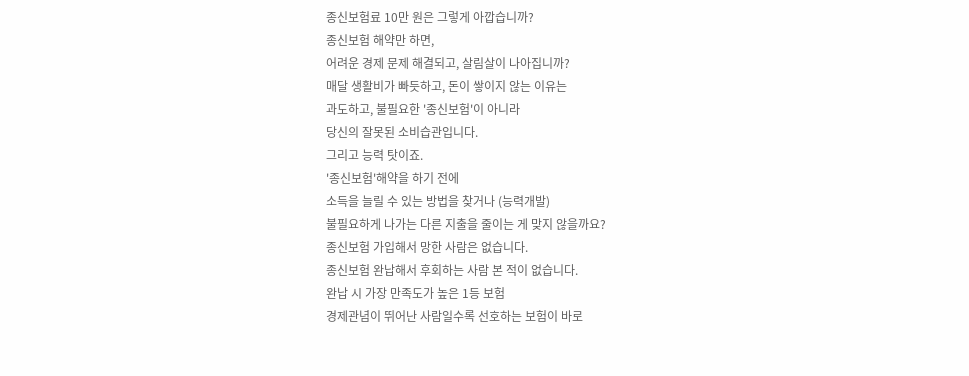종신보험료 10만 원은 그렇게 아깝습니까?
종신보험 해약만 하면,
어려운 경제 문제 해결되고, 살림살이 나아집니까?
매달 생활비가 빠듯하고, 돈이 쌓이지 않는 이유는
과도하고, 불필요한 '종신보험'이 아니라
당신의 잘못된 소비습관입니다.
그리고 능력 탓이죠.
'종신보험'해약을 하기 전에
소득을 늘릴 수 있는 방법을 찾거나 (능력개발)
불필요하게 나가는 다른 지출을 줄이는 게 맞지 않을까요?
종신보험 가입해서 망한 사람은 없습니다.
종신보험 완납해서 후회하는 사람 본 적이 없습니다.
완납 시 가장 만족도가 높은 1등 보험
경제관념이 뛰어난 사람일수록 선호하는 보험이 바로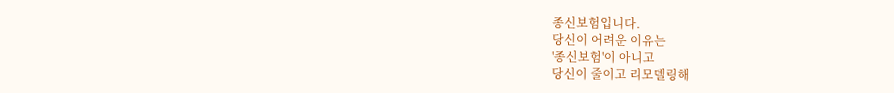종신보험입니다.
당신이 어려운 이유는
'종신보험'이 아니고
당신이 줄이고 리모델링해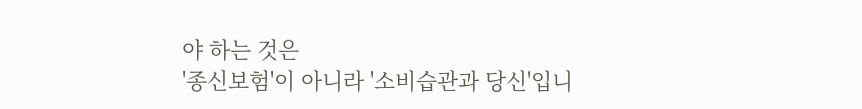야 하는 것은
'종신보험'이 아니라 '소비습관과 당신'입니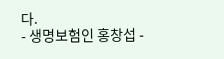다.
- 생명보험인 홍창섭 -